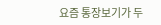요즘 통장보기가 두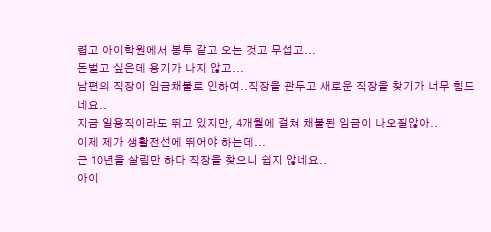렵고 아이학원에서 봉투 같고 오는 것고 무섭고...
돈벌고 싶은데 용기가 나지 않고...
남편의 직장이 임금채불로 인하여..직장을 관두고 새로운 직장을 찾기가 너무 힘드네요..
지금 일용직이라도 뛰고 있지만, 4개월에 걸쳐 채불된 임금이 나오질않아..
이제 제가 생활전선에 뛰어야 하는데...
근 10년을 살림만 하다 직장을 찾으니 쉽지 않네요..
아이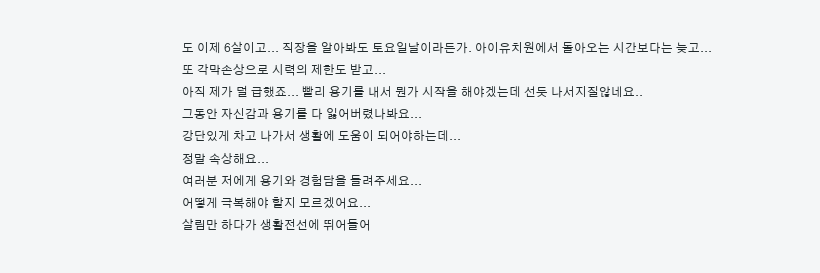도 이제 6살이고... 직장을 알아봐도 토요일날이라든가. 아이유치원에서 돌아오는 시간보다는 늦고...
또 각막손상으로 시력의 제한도 받고...
아직 제가 덜 급했죠... 빨리 용기를 내서 뭔가 시작을 해야겠는데 선듯 나서지질않네요..
그동안 자신감과 용기를 다 잃어버렸나봐요...
강단있게 차고 나가서 생활에 도움이 되어야하는데...
정말 속상해요...
여러분 저에게 용기와 경험담을 들려주세요...
어떻게 극복해야 할지 모르겠어요...
살림만 하다가 생활전선에 뛰어들어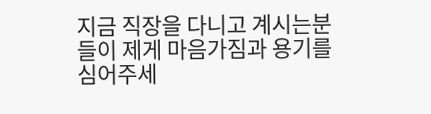지금 직장을 다니고 계시는분들이 제게 마음가짐과 용기를 심어주세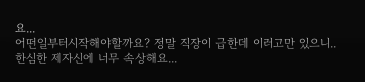요...
어떤일부터시작해야할까요? 정말 직장이 급한데 이러고만 있으니..
한심한 제자신에 너무 속상해요...